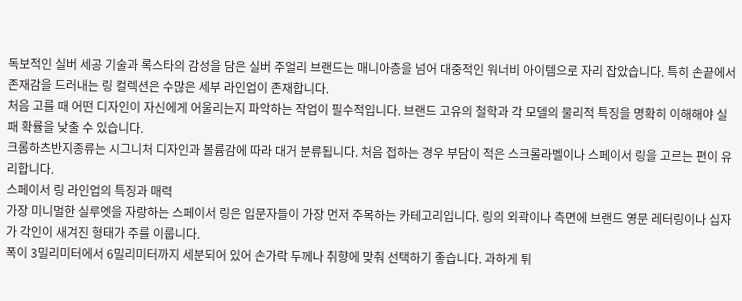독보적인 실버 세공 기술과 록스타의 감성을 담은 실버 주얼리 브랜드는 매니아층을 넘어 대중적인 워너비 아이템으로 자리 잡았습니다. 특히 손끝에서 존재감을 드러내는 링 컬렉션은 수많은 세부 라인업이 존재합니다.
처음 고를 때 어떤 디자인이 자신에게 어울리는지 파악하는 작업이 필수적입니다. 브랜드 고유의 철학과 각 모델의 물리적 특징을 명확히 이해해야 실패 확률을 낮출 수 있습니다.
크롬하츠반지종류는 시그니처 디자인과 볼륨감에 따라 대거 분류됩니다. 처음 접하는 경우 부담이 적은 스크롤라벨이나 스페이서 링을 고르는 편이 유리합니다.
스페이서 링 라인업의 특징과 매력
가장 미니멀한 실루엣을 자랑하는 스페이서 링은 입문자들이 가장 먼저 주목하는 카테고리입니다. 링의 외곽이나 측면에 브랜드 영문 레터링이나 십자가 각인이 새겨진 형태가 주를 이룹니다.
폭이 3밀리미터에서 6밀리미터까지 세분되어 있어 손가락 두께나 취향에 맞춰 선택하기 좋습니다. 과하게 튀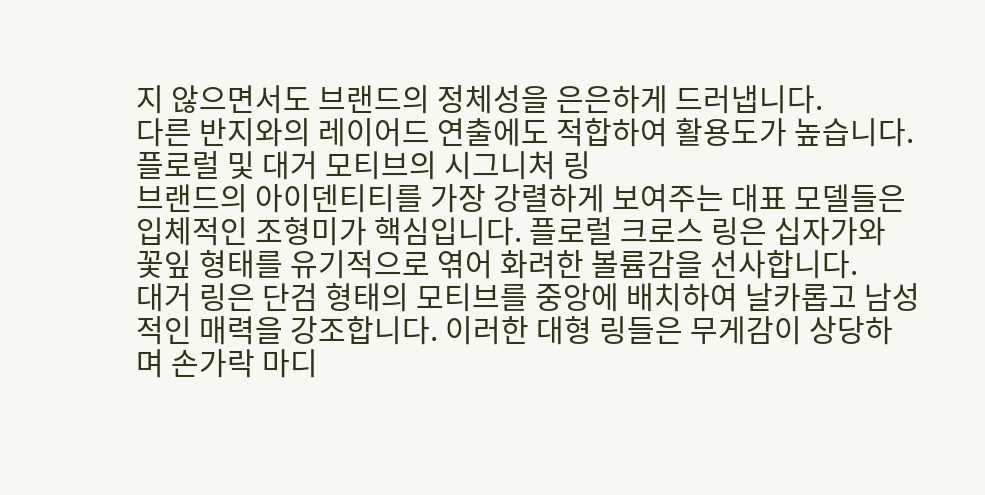지 않으면서도 브랜드의 정체성을 은은하게 드러냅니다.
다른 반지와의 레이어드 연출에도 적합하여 활용도가 높습니다.
플로럴 및 대거 모티브의 시그니처 링
브랜드의 아이덴티티를 가장 강렬하게 보여주는 대표 모델들은 입체적인 조형미가 핵심입니다. 플로럴 크로스 링은 십자가와 꽃잎 형태를 유기적으로 엮어 화려한 볼륨감을 선사합니다.
대거 링은 단검 형태의 모티브를 중앙에 배치하여 날카롭고 남성적인 매력을 강조합니다. 이러한 대형 링들은 무게감이 상당하며 손가락 마디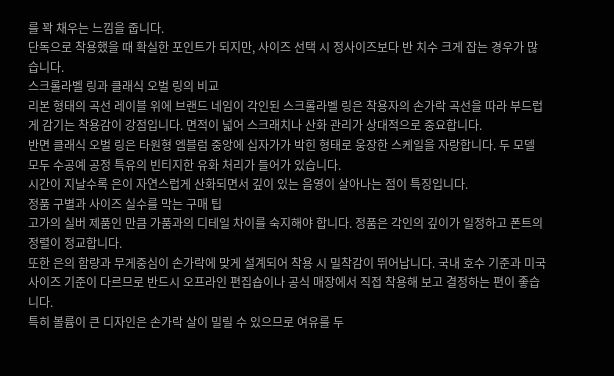를 꽉 채우는 느낌을 줍니다.
단독으로 착용했을 때 확실한 포인트가 되지만, 사이즈 선택 시 정사이즈보다 반 치수 크게 잡는 경우가 많습니다.
스크롤라벨 링과 클래식 오벌 링의 비교
리본 형태의 곡선 레이블 위에 브랜드 네임이 각인된 스크롤라벨 링은 착용자의 손가락 곡선을 따라 부드럽게 감기는 착용감이 강점입니다. 면적이 넓어 스크래치나 산화 관리가 상대적으로 중요합니다.
반면 클래식 오벌 링은 타원형 엠블럼 중앙에 십자가가 박힌 형태로 웅장한 스케일을 자랑합니다. 두 모델 모두 수공예 공정 특유의 빈티지한 유화 처리가 들어가 있습니다.
시간이 지날수록 은이 자연스럽게 산화되면서 깊이 있는 음영이 살아나는 점이 특징입니다.
정품 구별과 사이즈 실수를 막는 구매 팁
고가의 실버 제품인 만큼 가품과의 디테일 차이를 숙지해야 합니다. 정품은 각인의 깊이가 일정하고 폰트의 정렬이 정교합니다.
또한 은의 함량과 무게중심이 손가락에 맞게 설계되어 착용 시 밀착감이 뛰어납니다. 국내 호수 기준과 미국 사이즈 기준이 다르므로 반드시 오프라인 편집숍이나 공식 매장에서 직접 착용해 보고 결정하는 편이 좋습니다.
특히 볼륨이 큰 디자인은 손가락 살이 밀릴 수 있으므로 여유를 두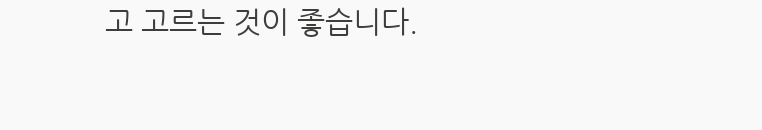고 고르는 것이 좋습니다.